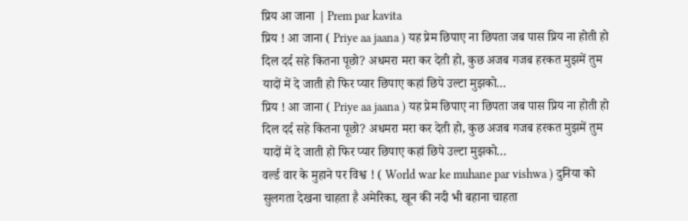प्रिय आ जाना | Prem par kavita
प्रिय ! आ जाना ( Priye aa jaana ) यह प्रेम छिपाए ना छिपता जब पास प्रिय ना होती हो दिल दर्द सहे कितना पूछो? अधमरा मरा कर देती हो, कुछ अजब गजब हरकत मुझमें तुम यादों में दे जाती हो फिर प्यार छिपाए कहां छिपे उल्टा मुझको…
प्रिय ! आ जाना ( Priye aa jaana ) यह प्रेम छिपाए ना छिपता जब पास प्रिय ना होती हो दिल दर्द सहे कितना पूछो? अधमरा मरा कर देती हो, कुछ अजब गजब हरकत मुझमें तुम यादों में दे जाती हो फिर प्यार छिपाए कहां छिपे उल्टा मुझको…
वर्ल्ड वार के मुहाने पर विश्व ! ( World war ke muhane par vishwa ) दुनिया को सुलगता देखना चाहता है अमेरिका, खून की नदी भी बहाना चाहता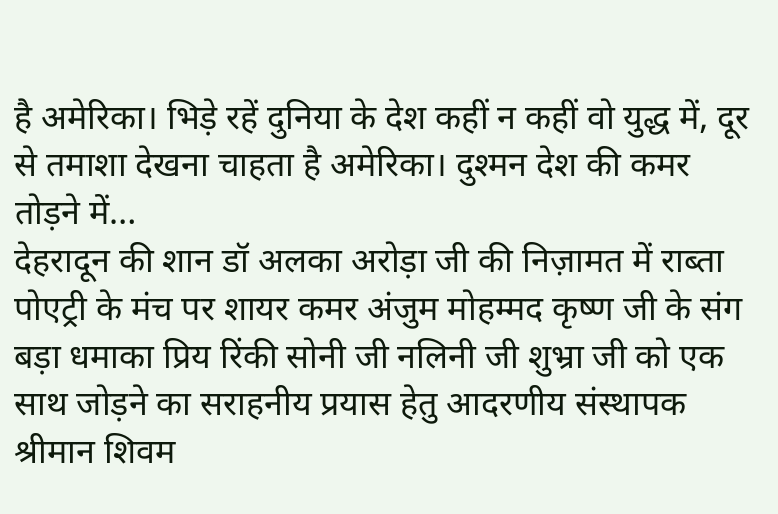है अमेरिका। भिड़े रहें दुनिया के देश कहीं न कहीं वो युद्ध में, दूर से तमाशा देखना चाहता है अमेरिका। दुश्मन देश की कमर तोड़ने में…
देहरादून की शान डॉ अलका अरोड़ा जी की निज़ामत में राब्ता पोएट्री के मंच पर शायर कमर अंजुम मोहम्मद कृष्ण जी के संग बड़ा धमाका प्रिय रिंकी सोनी जी नलिनी जी शुभ्रा जी को एक साथ जोड़ने का सराहनीय प्रयास हेतु आदरणीय संस्थापक श्रीमान शिवम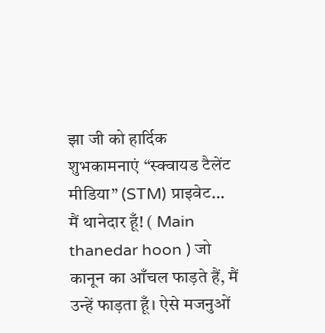झा जी को हार्दिक शुभकामनाएं “स्क्वायड टैलेंट मीडिया” (STM) प्राइवेट…
मैं थानेदार हूँ! ( Main thanedar hoon ) जो कानून का आँचल फाड़ते हैं, मैं उन्हें फाड़ता हूँ। ऐसे मजनुओं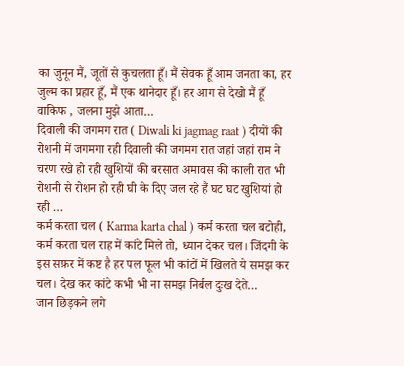का जुनून मैं, जूतों से कुचलता हूँ। मैं सेवक हूँ आम जनता का, हर जुल्म का प्रहार हूँ, मैं एक थानेदार हूँ। हर आग से देखो मैं हूँ वाकिफ , जलना मुझे आता…
दिवाली की जगमग रात ( Diwali ki jagmag raat ) दीयों की रोशनी में जगमगा रही दिवाली की जगमग रात जहां जहां राम ने चरण रखे हो रही खुशियों की बरसात अमावस की काली रात भी रोशनी से रोशन हो रही घी के दिए जल रहे हैं घट घट खुशियां हो रही …
कर्म करता चल ( Karma karta chal ) कर्म करता चल बटोही, कर्म करता चल राह में कांटे मिले तो, ध्यान देकर चल। जिंदगी के इस सफ़र में कष्ट है हर पल फूल भी कांटों में खिलते ये समझ कर चल। देख कर कांटे कभी भी ना समझ निर्बल दुःख देते…
जान छिड़कने लगे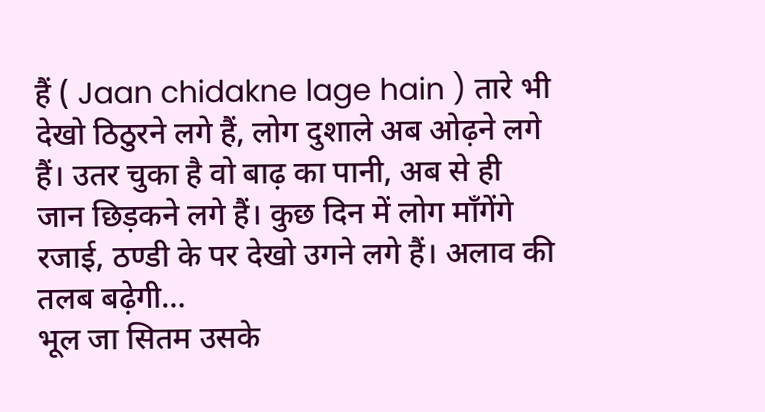हैं ( Jaan chidakne lage hain ) तारे भी देखो ठिठुरने लगे हैं, लोग दुशाले अब ओढ़ने लगे हैं। उतर चुका है वो बाढ़ का पानी, अब से ही जान छिड़कने लगे हैं। कुछ दिन में लोग माँगेंगे रजाई, ठण्डी के पर देखो उगने लगे हैं। अलाव की तलब बढ़ेगी…
भूल जा सितम उसके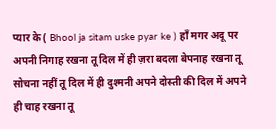प्यार के ( Bhool ja sitam uske pyar ke ) हाँ मगर अदू पर अपनी निगाह रखना तू दिल में ही ज़रा बदला बेपनाह रखना तू सोचना नहीं तू दिल में ही दुश्मनी अपने दोस्ती की दिल में अपने ही चाह रखना तू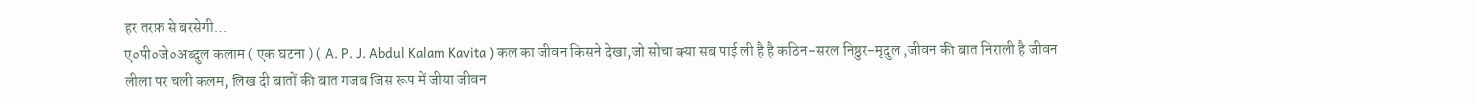हर तरफ़ से बरसेगी…
ए०पी०जे०अब्दुल कलाम ( एक घटना ) ( A. P. J. Abdul Kalam Kavita ) कल का जीवन किसने देखा,जो सोचा क्या सब पाई ली है है कठिन-सरल निष्ठुर-मृदुल ,जीवन की बात निराली है जीवन लीला पर चली कलम, लिख दी बातों की बात गजब जिस रूप में जीया जीवन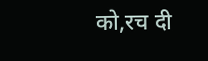को,रच दी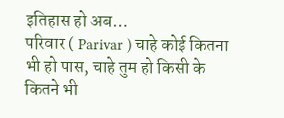इतिहास हो अब…
परिवार ( Parivar ) चाहे कोई कितना भी हो पास, चाहे तुम हो किसी के कितने भी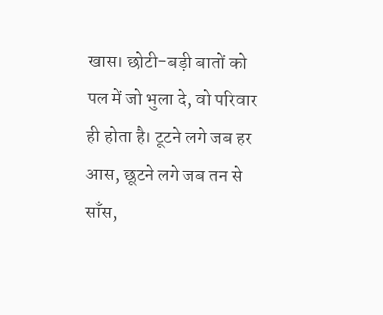खास। छोटी-बड़ी बातों को पल में जो भुला दे, वो परिवार ही होता है। टूटने लगे जब हर आस, छूटने लगे जब तन से साँस,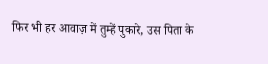फिर भी हर आवाज़ में तुम्हें पुकारे, उस पिता के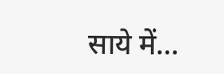साये में…